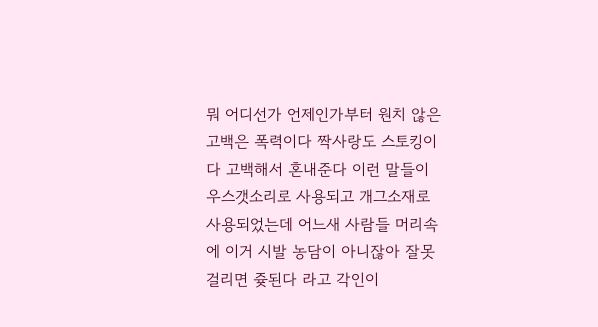뭐 어디선가 언제인가부터 원치 않은 고백은 폭력이다 짝사랑도 스토킹이다 고백해서 혼내준다 이런 말들이 우스갯소리로 사용되고 개그소재로 사용되었는데 어느새 사람들 머리속에 이거 시발 농담이 아니잖아 잘못 걸리면 즂된다 라고 각인이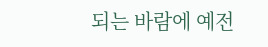되는 바람에 예전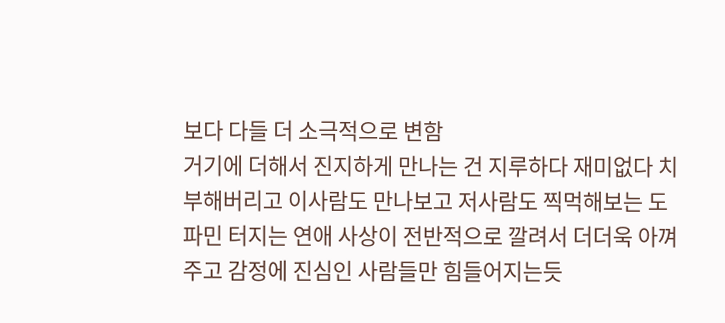보다 다들 더 소극적으로 변함
거기에 더해서 진지하게 만나는 건 지루하다 재미없다 치부해버리고 이사람도 만나보고 저사람도 찍먹해보는 도파민 터지는 연애 사상이 전반적으로 깔려서 더더욱 아껴주고 감정에 진심인 사람들만 힘들어지는듯